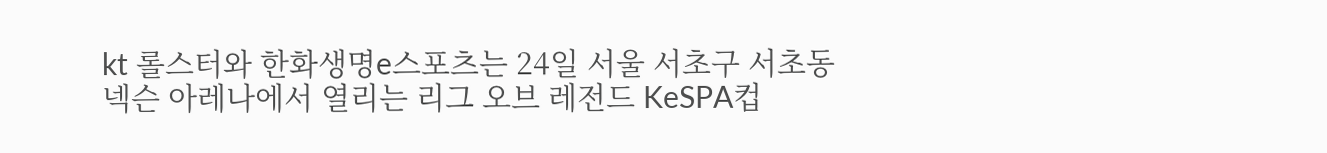kt 롤스터와 한화생명e스포츠는 24일 서울 서초구 서초동 넥슨 아레나에서 열리는 리그 오브 레전드 KeSPA컵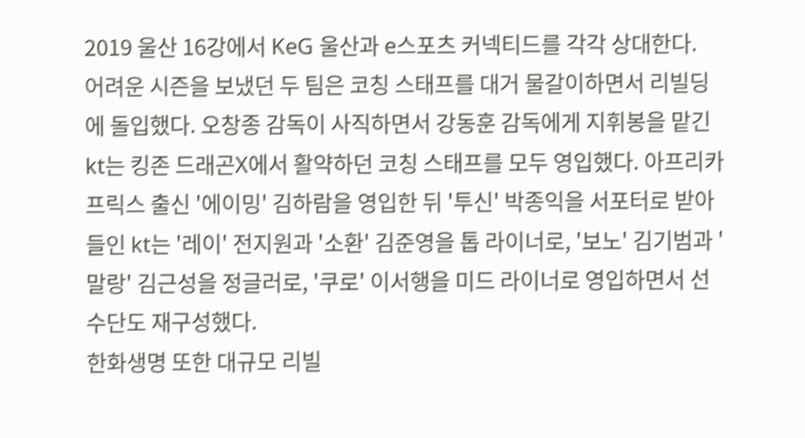2019 울산 16강에서 KeG 울산과 e스포츠 커넥티드를 각각 상대한다.
어려운 시즌을 보냈던 두 팀은 코칭 스태프를 대거 물갈이하면서 리빌딩에 돌입했다. 오창종 감독이 사직하면서 강동훈 감독에게 지휘봉을 맡긴 kt는 킹존 드래곤X에서 활약하던 코칭 스태프를 모두 영입했다. 아프리카 프릭스 출신 '에이밍' 김하람을 영입한 뒤 '투신' 박종익을 서포터로 받아들인 kt는 '레이' 전지원과 '소환' 김준영을 톱 라이너로, '보노' 김기범과 '말랑' 김근성을 정글러로, '쿠로' 이서행을 미드 라이너로 영입하면서 선수단도 재구성했다.
한화생명 또한 대규모 리빌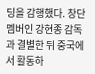딩을 감행했다. 창단 멤버인 강현종 감독과 결별한 뒤 중국에서 활동하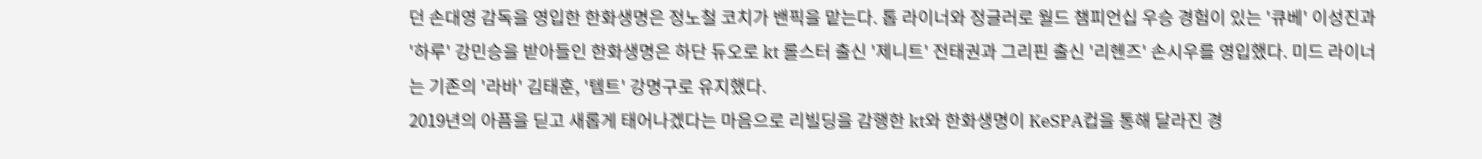던 손대영 감독을 영입한 한화생명은 정노철 코치가 밴픽을 맡는다. 톱 라이너와 정글러로 월드 챔피언십 우승 경험이 있는 '큐베' 이성진과 '하루' 강민승을 받아들인 한화생명은 하단 듀오로 kt 롤스터 출신 '제니트' 전태권과 그리핀 출신 '리헨즈' 손시우를 영입했다. 미드 라이너는 기존의 '라바' 김태훈, '템트' 강명구로 유지했다.
2019년의 아픔을 딛고 새롭게 태어나겠다는 마음으로 리빌딩을 감행한 kt와 한화생명이 KeSPA컵을 통해 달라진 경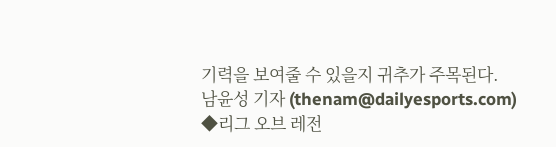기력을 보여줄 수 있을지 귀추가 주목된다.
남윤성 기자 (thenam@dailyesports.com)
◆리그 오브 레전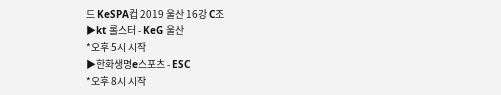드 KeSPA컵 2019 울산 16강 C조
▶kt 롤스터 - KeG 울산
*오후 5시 시작
▶한화생명e스포츠 - ESC
*오후 8시 시작